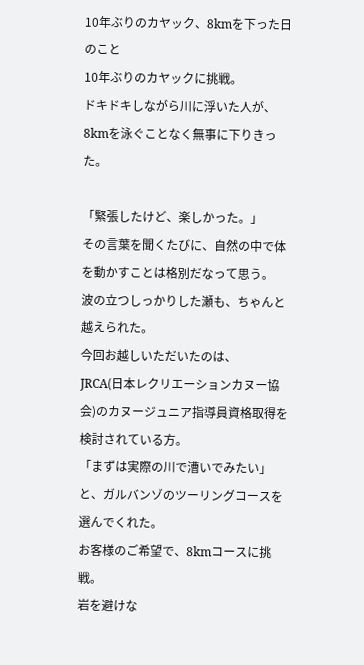10年ぶりのカヤック、8kmを下った日のこと
10年ぶりのカヤックに挑戦。
ドキドキしながら川に浮いた人が、8kmを泳ぐことなく無事に下りきった。

「緊張したけど、楽しかった。」
その言葉を聞くたびに、自然の中で体を動かすことは格別だなって思う。
波の立つしっかりした瀬も、ちゃんと越えられた。
今回お越しいただいたのは、
JRCA(日本レクリエーションカヌー協会)のカヌージュニア指導員資格取得を検討されている方。
「まずは実際の川で漕いでみたい」と、ガルバンゾのツーリングコースを選んでくれた。
お客様のご希望で、8kmコースに挑戦。
岩を避けな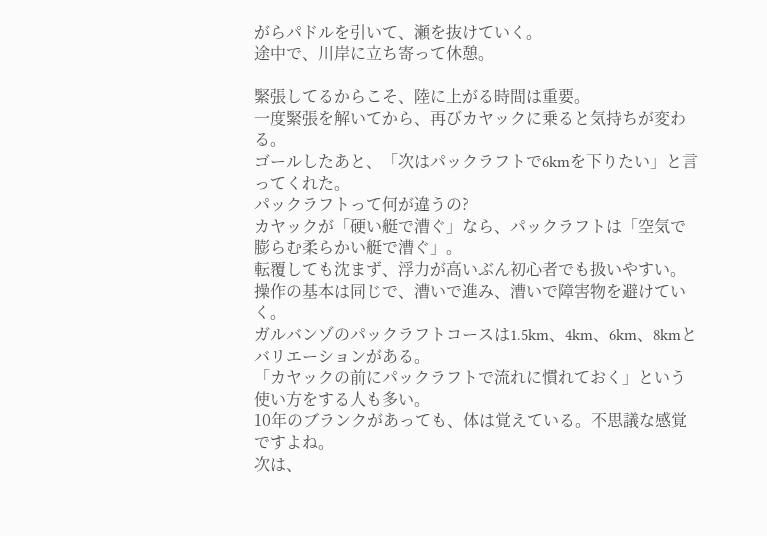がらパドルを引いて、瀬を抜けていく。
途中で、川岸に立ち寄って休憩。

緊張してるからこそ、陸に上がる時間は重要。
一度緊張を解いてから、再びカヤックに乗ると気持ちが変わる。
ゴールしたあと、「次はパックラフトで6kmを下りたい」と言ってくれた。
パックラフトって何が違うの?
カヤックが「硬い艇で漕ぐ」なら、パックラフトは「空気で膨らむ柔らかい艇で漕ぐ」。
転覆しても沈まず、浮力が高いぶん初心者でも扱いやすい。
操作の基本は同じで、漕いで進み、漕いで障害物を避けていく。
ガルバンゾのパックラフトコースは1.5km、4km、6km、8kmとバリエーションがある。
「カヤックの前にパックラフトで流れに慣れておく」という使い方をする人も多い。
10年のブランクがあっても、体は覚えている。不思議な感覚ですよね。
次は、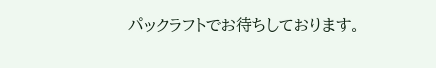パックラフトでお待ちしております。